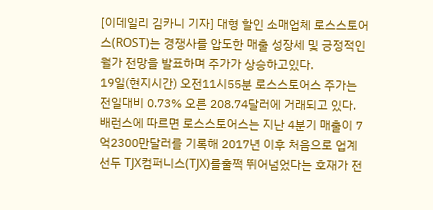[이데일리 김카니 기자] 대형 할인 소매업체 로스스토어스(ROST)는 경쟁사를 압도한 매출 성장세 및 긍정적인 월가 전망을 발표하며 주가가 상승하고있다.
19일(현지시간) 오전11시55분 로스스토어스 주가는 전일대비 0.73% 오른 208.74달러에 거래되고 있다.
배런스에 따르면 로스스토어스는 지난 4분기 매출이 7억2300만달러를 기록해 2017년 이후 처음으로 업계 선두 TJX컴퍼니스(TJX)를훌쩍 뛰어넘었다는 호재가 전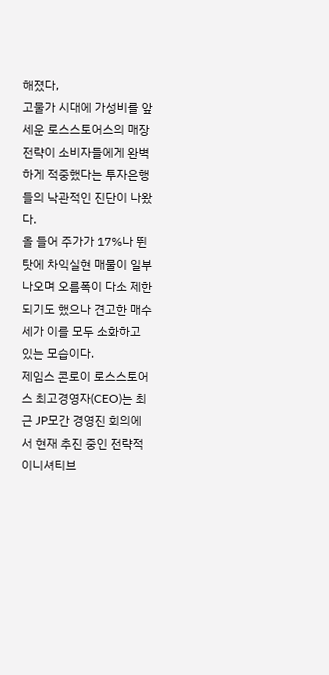해졌다,
고물가 시대에 가성비를 앞세운 로스스토어스의 매장 전략이 소비자들에게 완벽하게 적중했다는 투자은행들의 낙관적인 진단이 나왔다.
올 들어 주가가 17%나 뛴 탓에 차익실현 매물이 일부 나오며 오름폭이 다소 제한되기도 했으나 견고한 매수세가 이를 모두 소화하고 있는 모습이다.
제임스 콘로이 로스스토어스 최고경영자(CEO)는 최근 JP모간 경영진 회의에서 현재 추진 중인 전략적 이니셔티브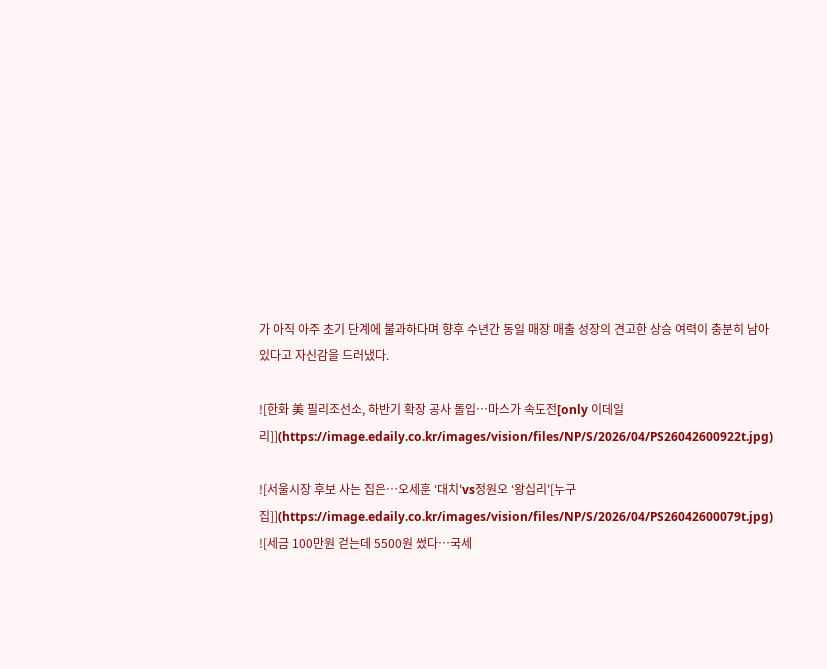가 아직 아주 초기 단계에 불과하다며 향후 수년간 동일 매장 매출 성장의 견고한 상승 여력이 충분히 남아 있다고 자신감을 드러냈다.

![한화 美 필리조선소, 하반기 확장 공사 돌입…마스가 속도전[only 이데일리]](https://image.edaily.co.kr/images/vision/files/NP/S/2026/04/PS26042600922t.jpg)

![서울시장 후보 사는 집은…오세훈 ‘대치'vs정원오 ‘왕십리'[누구집]](https://image.edaily.co.kr/images/vision/files/NP/S/2026/04/PS26042600079t.jpg)
![세금 100만원 걷는데 5500원 썼다…국세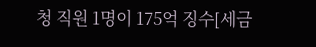청 직원 1명이 175억 징수[세금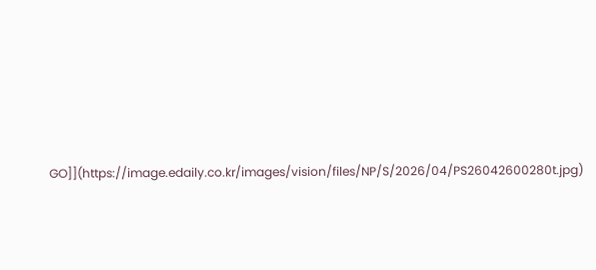GO]](https://image.edaily.co.kr/images/vision/files/NP/S/2026/04/PS26042600280t.jpg)